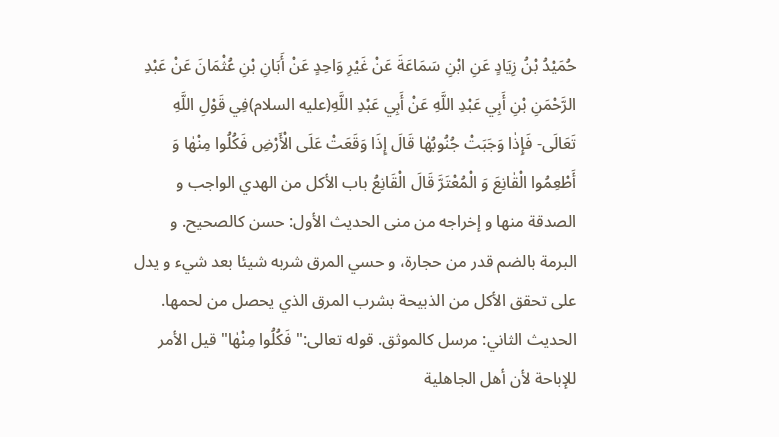حُمَيْدُ بْنُ زِيَادٍ عَنِ ابْنِ سَمَاعَةَ عَنْ غَيْرِ وَاحِدٍ عَنْ أَبَانِ بْنِ عُثْمَانَ عَنْ عَبْدِ الرَّحْمَنِ بْنِ أَبِي عَبْدِ اللَّهِ عَنْ أَبِي عَبْدِ اللَّهِ(عليه السلام)فِي قَوْلِ اللَّهِ تَعَالَى- فَإِذٰا وَجَبَتْ جُنُوبُهٰا قَالَ إِذَا وَقَعَتْ عَلَى الْأَرْضِ فَكُلُوا مِنْهٰا وَ أَطْعِمُوا الْقٰانِعَ وَ الْمُعْتَرَّ قَالَ الْقَانِعُ باب الأكل من الهدي الواجب و الصدقة منها و إخراجه من منى الحديث الأول: حسن كالصحيح. و البرمة بالضم قدر من حجارة، و حسي المرق شربه شيئا بعد شيء و يدل على تحقق الأكل من الذبيحة بشرب المرق الذي يحصل من لحمها. الحديث الثاني: مرسل كالموثق. قوله تعالى:" فَكُلُوا مِنْهٰا" قيل الأمر للإباحة لأن أهل الجاهلية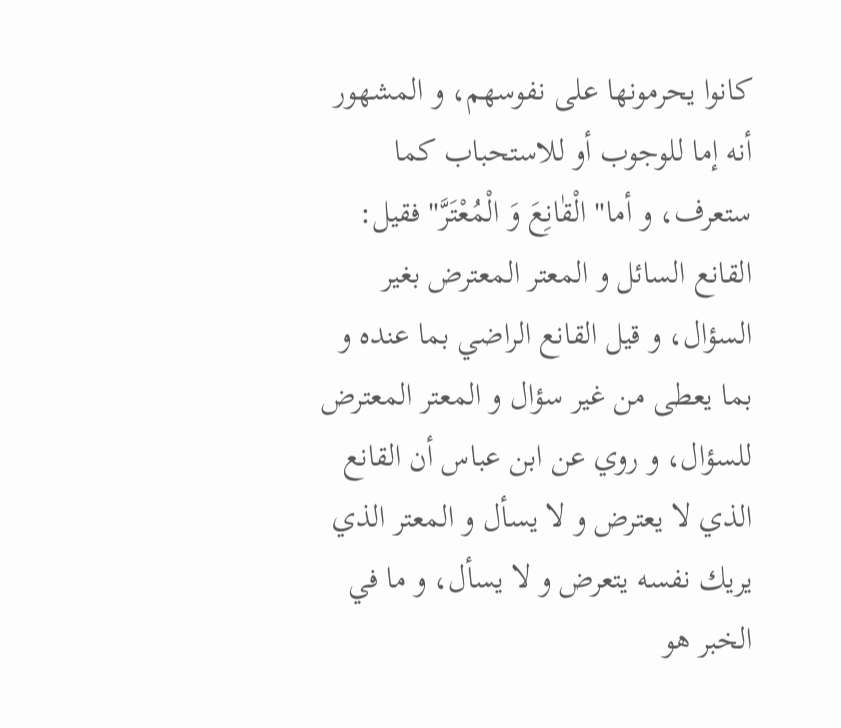كانوا يحرمونها على نفوسهم، و المشهور أنه إما للوجوب أو للاستحباب كما ستعرف، و أما" الْقٰانِعَ وَ الْمُعْتَرَّ" فقيل: القانع السائل و المعتر المعترض بغير السؤال، و قيل القانع الراضي بما عنده و بما يعطى من غير سؤال و المعتر المعترض للسؤال، و روي عن ابن عباس أن القانع الذي لا يعترض و لا يسأل و المعتر الذي يريك نفسه يتعرض و لا يسأل، و ما في الخبر هو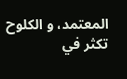المعتمد، و الكلوح تكثر في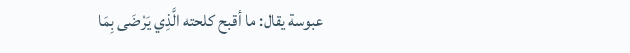عبوسة يقال: ما أقبح كلحته الَّذِي يَرْضَى بِمَا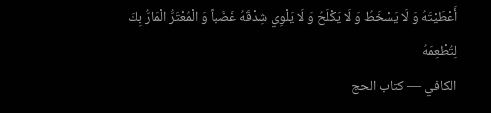أَعْطَيْتَهُ وَ لَا يَسْخَطُ وَ لَا يَكْلَحُ وَ لَا يَلْوِي شِدْقَهُ غَضَباً وَ الْمُعْتَرُّ الْمَارُّ بِكَ لِتُطْعِمَهُ
الكافي — كتاب الحج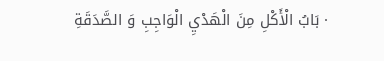· بَابُ الْأَكْلِ مِنَ الْهَدْيِ الْوَاجِبِ وَ الصَّدَقَةِ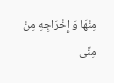مِنْهَا وَ إِخْرَاجِهِ مِنْ مِنًى